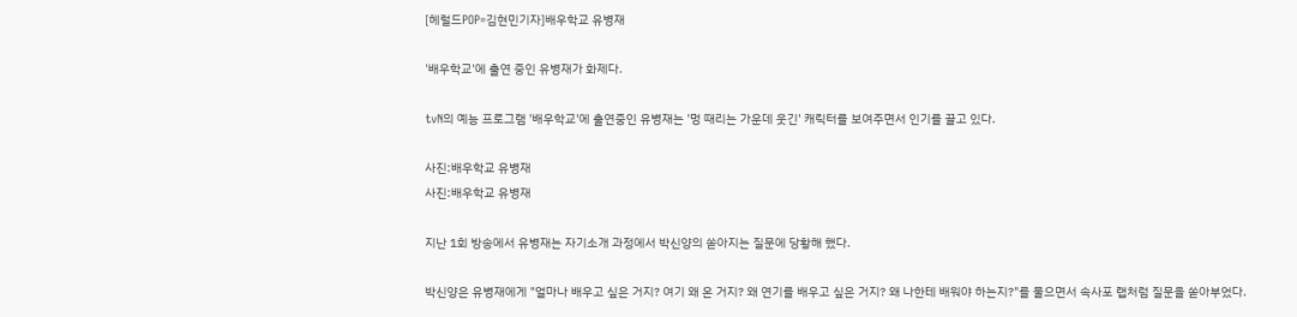[헤럴드POP=김현민기자]배우학교 유병재

'배우학교'에 출연 중인 유병재가 화제다.

tvN의 예능 프로그램 '배우학교'에 출연중인 유병재는 '멍 때리는 가운데 웃긴' 캐릭터를 보여주면서 인기를 끌고 있다.

사진:배우학교 유병재
사진:배우학교 유병재

지난 1회 방송에서 유병재는 자기소개 과정에서 박신양의 쏟아지는 질문에 당황해 했다.

박신양은 유병재에게 "얼마나 배우고 싶은 거지? 여기 왜 온 거지? 왜 연기를 배우고 싶은 거지? 왜 나한테 배워야 하는지?"를 물으면서 속사포 랩처럼 질문을 쏟아부었다.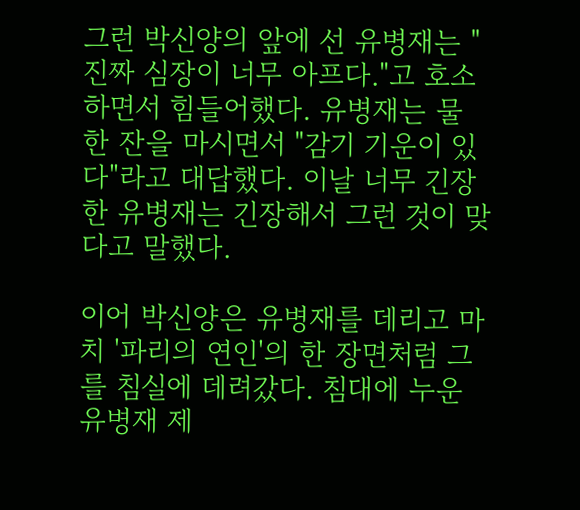그런 박신양의 앞에 선 유병재는 "진짜 심장이 너무 아프다."고 호소하면서 힘들어했다. 유병재는 물 한 잔을 마시면서 "감기 기운이 있다"라고 대답했다. 이날 너무 긴장한 유병재는 긴장해서 그런 것이 맞다고 말했다.

이어 박신양은 유병재를 데리고 마치 '파리의 연인'의 한 장면처럼 그를 침실에 데려갔다. 침대에 누운 유병재 제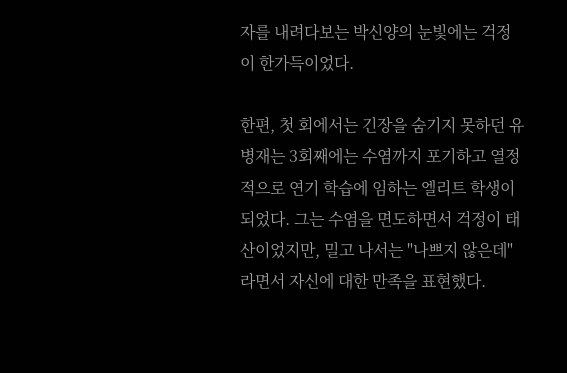자를 내려다보는 박신양의 눈빛에는 걱정이 한가득이었다.

한편, 첫 회에서는 긴장을 숨기지 못하던 유병재는 3회째에는 수염까지 포기하고 열정적으로 연기 학습에 임하는 엘리트 학생이 되었다. 그는 수염을 면도하면서 걱정이 태산이었지만, 밀고 나서는 "나쁘지 않은데"라면서 자신에 대한 만족을 표현했다.